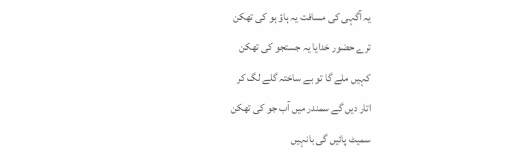یہ آگہی کی مسافت یہ ہاؤ ہو کی تھکن
ترے حضور خدایا یہ جستجو کی تھکن
کہیں ملے گا تو بے ساختہ گلے لگ کر
اتار دیں گے سمندر میں آب جو کی تھکن
سمیٹ پائیں گی بانہیں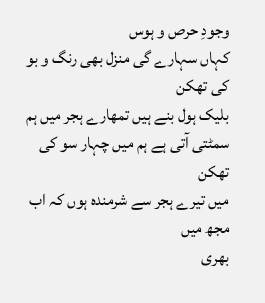وجودِ حرص و ہوس
کہاں سہارے گی منزل بھی رنگ و بو کی تھکن
بلیک ہول بنے ہیں تمھارے ہجر میں ہم
سمٹتی آتی ہے ہم میں چہار سو کی تھکن
میں تیرے ہجر سے شرمندہ ہوں کہ اب مجھ میں
بھری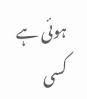ہوئی ہے کسی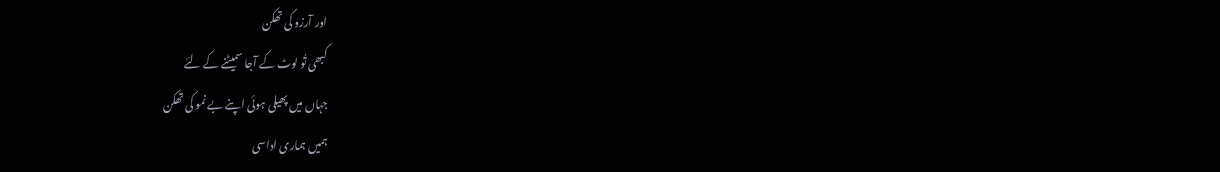اور آرزو کی تھکن
کبھی تُو لوٹ کے آجا سمیٹنے کے لئے
جہاں میں پھیلی ہوئی اپنے بے نمو کی تھکن
ہمیں ہماری اداسی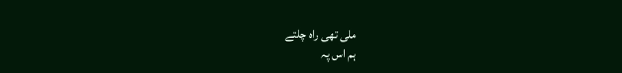ملی تھی راہ چلتے
ہم اس پہ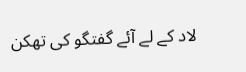لاد کے لے آئے گفتگو کی تھکن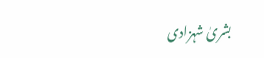بشریٰ شہزادی